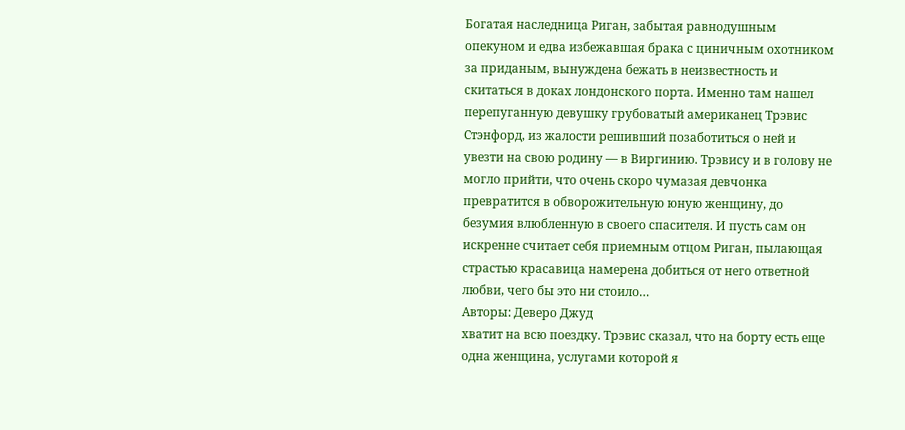Богатая наследница Риган, забытая равнодушным опекуном и едва избежавшая брака с циничным охотником за приданым, вынуждена бежать в неизвестность и скитаться в доках лондонского порта. Именно там нашел перепуганную девушку грубоватый американец Трэвис Стэнфорд, из жалости решивший позаботиться о ней и увезти на свою родину — в Виргинию. Трэвису и в голову не могло прийти, что очень скоро чумазая девчонка превратится в обворожительную юную женщину, до безумия влюбленную в своего спасителя. И пусть сам он искренне считает себя приемным отцом Риган, пылающая страстью красавица намерена добиться от него ответной любви, чего бы это ни стоило…
Авторы: Деверо Джуд
хватит на всю поездку. Трэвис сказал, что на борту есть еще одна женщина, услугами которой я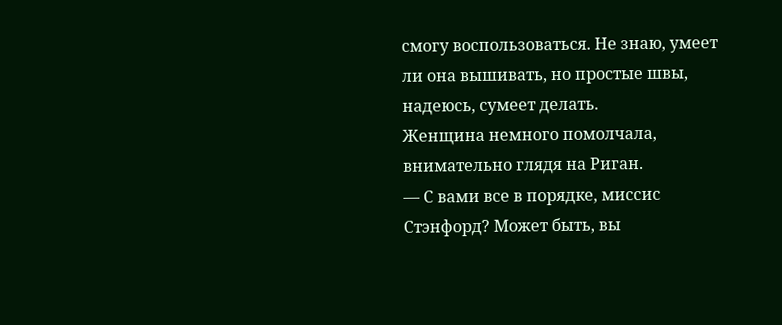смогу воспользоваться. Не знаю, умеет ли она вышивать, но простые швы, надеюсь, сумеет делать.
Женщина немного помолчала, внимательно глядя на Риган.
— С вами все в порядке, миссис Стэнфорд? Может быть, вы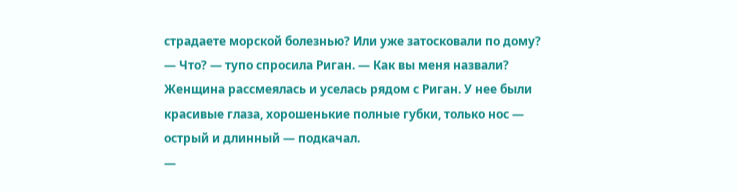страдаете морской болезнью? Или уже затосковали по дому?
— Что? — тупо спросила Риган. — Как вы меня назвали?
Женщина рассмеялась и уселась рядом с Риган. У нее были красивые глаза, хорошенькие полные губки, только нос — острый и длинный — подкачал.
—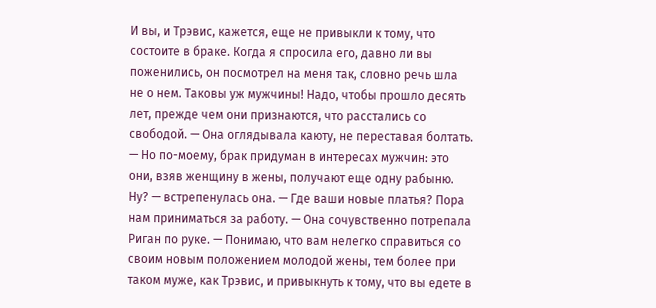И вы, и Трэвис, кажется, еще не привыкли к тому, что состоите в браке. Когда я спросила его, давно ли вы поженились, он посмотрел на меня так, словно речь шла не о нем. Таковы уж мужчины! Надо, чтобы прошло десять лет, прежде чем они признаются, что расстались со свободой. — Она оглядывала каюту, не переставая болтать. — Но по-моему, брак придуман в интересах мужчин: это они, взяв женщину в жены, получают еще одну рабыню. Ну? — встрепенулась она. — Где ваши новые платья? Пора нам приниматься за работу. — Она сочувственно потрепала Риган по руке. — Понимаю, что вам нелегко справиться со своим новым положением молодой жены, тем более при таком муже, как Трэвис, и привыкнуть к тому, что вы едете в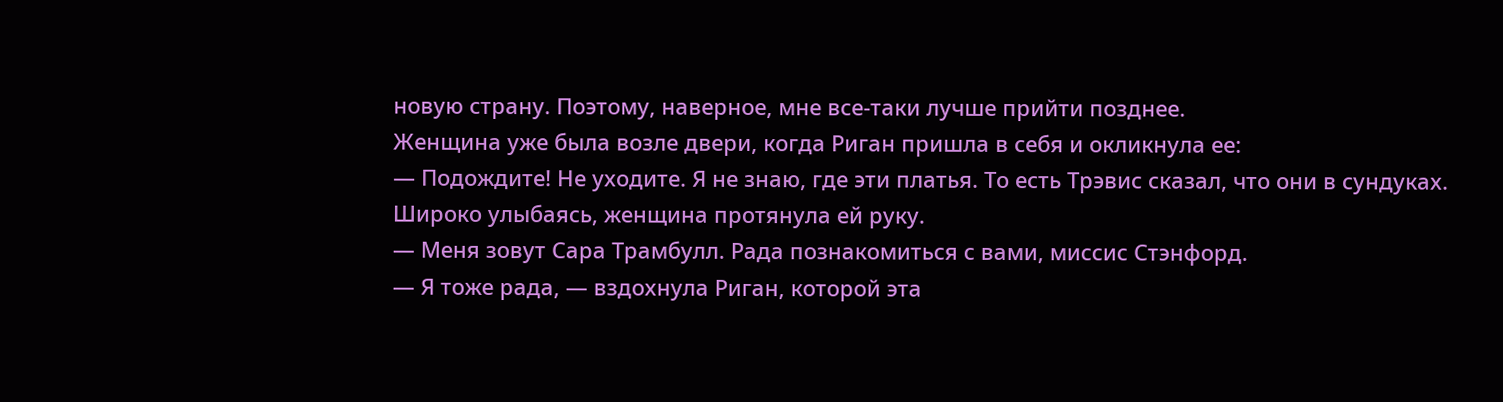новую страну. Поэтому, наверное, мне все-таки лучше прийти позднее.
Женщина уже была возле двери, когда Риган пришла в себя и окликнула ее:
— Подождите! Не уходите. Я не знаю, где эти платья. То есть Трэвис сказал, что они в сундуках.
Широко улыбаясь, женщина протянула ей руку.
— Меня зовут Сара Трамбулл. Рада познакомиться с вами, миссис Стэнфорд.
— Я тоже рада, — вздохнула Риган, которой эта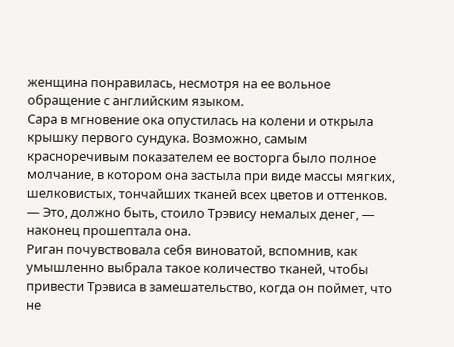женщина понравилась, несмотря на ее вольное обращение с английским языком.
Сара в мгновение ока опустилась на колени и открыла крышку первого сундука. Возможно, самым красноречивым показателем ее восторга было полное молчание, в котором она застыла при виде массы мягких, шелковистых, тончайших тканей всех цветов и оттенков.
— Это, должно быть, стоило Трэвису немалых денег, — наконец прошептала она.
Риган почувствовала себя виноватой, вспомнив, как умышленно выбрала такое количество тканей, чтобы привести Трэвиса в замешательство, когда он поймет, что не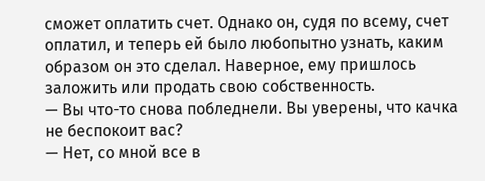сможет оплатить счет. Однако он, судя по всему, счет оплатил, и теперь ей было любопытно узнать, каким образом он это сделал. Наверное, ему пришлось заложить или продать свою собственность.
— Вы что-то снова побледнели. Вы уверены, что качка не беспокоит вас?
— Нет, со мной все в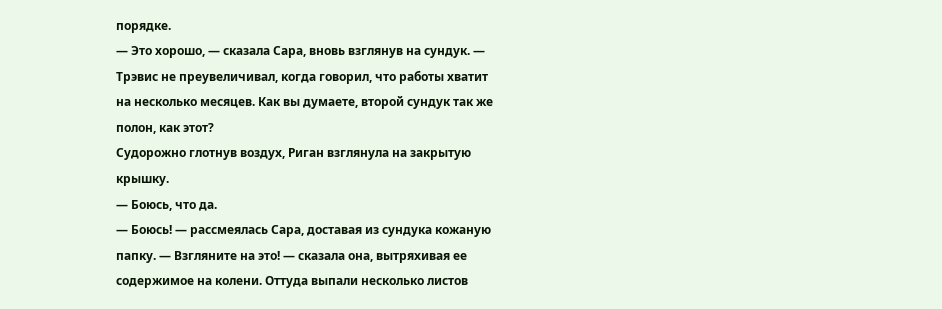порядке.
— Это хорошо, — сказала Сара, вновь взглянув на сундук. — Трэвис не преувеличивал, когда говорил, что работы хватит на несколько месяцев. Как вы думаете, второй сундук так же полон, как этот?
Судорожно глотнув воздух, Риган взглянула на закрытую крышку.
— Боюсь, что да.
— Боюсь! — рассмеялась Сара, доставая из сундука кожаную папку. — Взгляните на это! — сказала она, вытряхивая ее содержимое на колени. Оттуда выпали несколько листов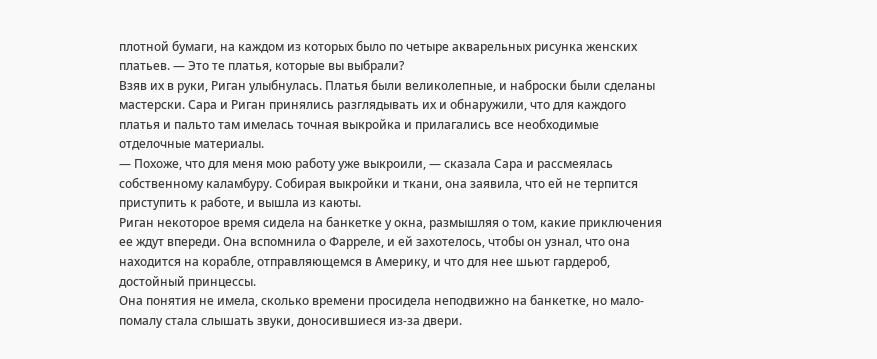плотной бумаги, на каждом из которых было по четыре акварельных рисунка женских платьев. — Это те платья, которые вы выбрали?
Взяв их в руки, Риган улыбнулась. Платья были великолепные, и наброски были сделаны мастерски. Сара и Риган принялись разглядывать их и обнаружили, что для каждого платья и пальто там имелась точная выкройка и прилагались все необходимые отделочные материалы.
— Похоже, что для меня мою работу уже выкроили, — сказала Сара и рассмеялась собственному каламбуру. Собирая выкройки и ткани, она заявила, что ей не терпится приступить к работе, и вышла из каюты.
Риган некоторое время сидела на банкетке у окна, размышляя о том, какие приключения ее ждут впереди. Она вспомнила о Фарреле, и ей захотелось, чтобы он узнал, что она находится на корабле, отправляющемся в Америку, и что для нее шьют гардероб, достойный принцессы.
Она понятия не имела, сколько времени просидела неподвижно на банкетке, но мало-помалу стала слышать звуки, доносившиеся из-за двери.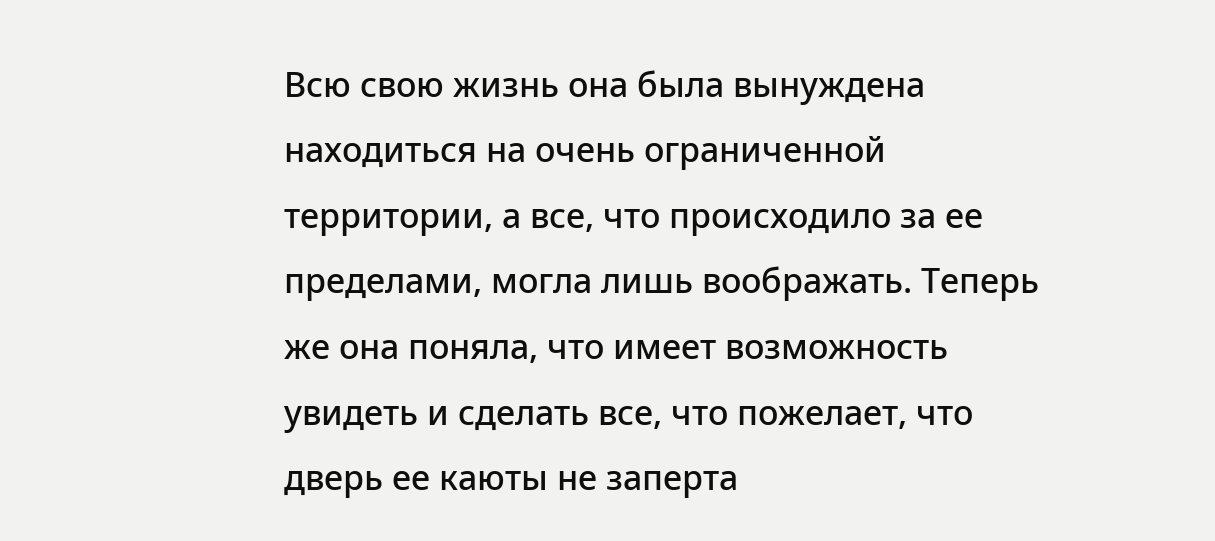Всю свою жизнь она была вынуждена находиться на очень ограниченной территории, а все, что происходило за ее пределами, могла лишь воображать. Теперь же она поняла, что имеет возможность увидеть и сделать все, что пожелает, что дверь ее каюты не заперта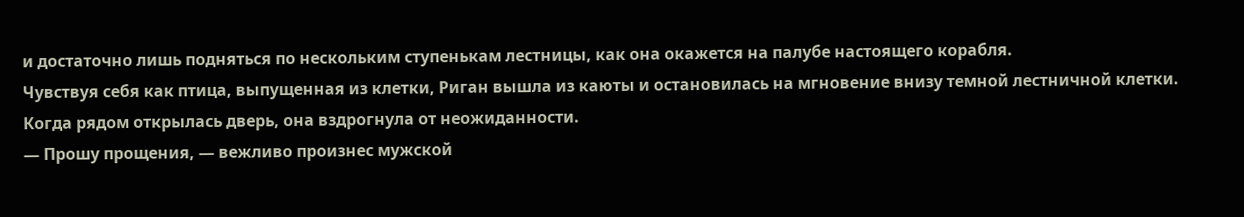и достаточно лишь подняться по нескольким ступенькам лестницы, как она окажется на палубе настоящего корабля.
Чувствуя себя как птица, выпущенная из клетки, Риган вышла из каюты и остановилась на мгновение внизу темной лестничной клетки. Когда рядом открылась дверь, она вздрогнула от неожиданности.
— Прошу прощения, — вежливо произнес мужской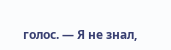голос. — Я не знал,